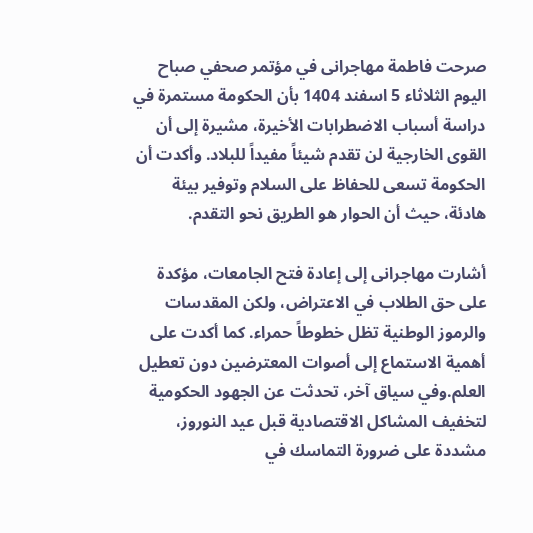صرحت فاطمة مهاجرانی في مؤتمر صحفي صباح اليوم الثلاثاء 5 اسفند 1404 بأن الحكومة مستمرة في دراسة أسباب الاضطرابات الأخيرة، مشيرة إلى أن القوى الخارجية لن تقدم شيئاً مفيداً للبلاد. وأكدت أن الحكومة تسعى للحفاظ على السلام وتوفير بيئة هادئة، حيث أن الحوار هو الطريق نحو التقدم.

أشارت مهاجرانی إلى إعادة فتح الجامعات، مؤكدة على حق الطلاب في الاعتراض، ولكن المقدسات والرموز الوطنية تظل خطوطاً حمراء. كما أكدت على أهمية الاستماع إلى أصوات المعترضين دون تعطيل العلم.وفي سياق آخر، تحدثت عن الجهود الحكومية لتخفيف المشاكل الاقتصادية قبل عيد النوروز، مشددة على ضرورة التماسك في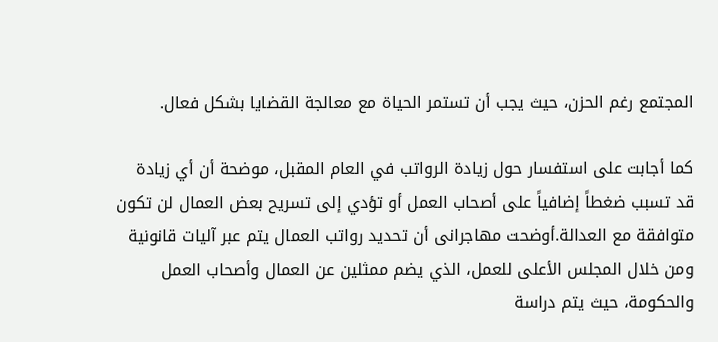المجتمع رغم الحزن، حيث يجب أن تستمر الحياة مع معالجة القضايا بشكل فعال.

كما أجابت على استفسار حول زيادة الرواتب في العام المقبل، موضحة أن أي زيادة قد تسبب ضغطاً إضافياً على أصحاب العمل أو تؤدي إلى تسريح بعض العمال لن تكون متوافقة مع العدالة.أوضحت مهاجرانی أن تحديد رواتب العمال يتم عبر آليات قانونية ومن خلال المجلس الأعلى للعمل، الذي يضم ممثلين عن العمال وأصحاب العمل والحكومة، حيث يتم دراسة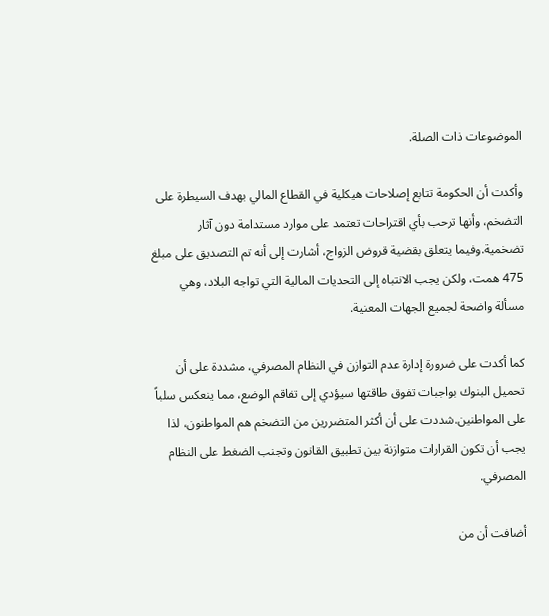الموضوعات ذات الصلة.

وأكدت أن الحكومة تتابع إصلاحات هيكلية في القطاع المالي بهدف السيطرة على التضخم، وأنها ترحب بأي اقتراحات تعتمد على موارد مستدامة دون آثار تضخمية.وفيما يتعلق بقضية قروض الزواج، أشارت إلى أنه تم التصديق على مبلغ 475 همت، ولكن يجب الانتباه إلى التحديات المالية التي تواجه البلاد، وهي مسألة واضحة لجميع الجهات المعنية.

كما أكدت على ضرورة إدارة عدم التوازن في النظام المصرفي، مشددة على أن تحميل البنوك بواجبات تفوق طاقتها سيؤدي إلى تفاقم الوضع، مما ينعكس سلباً على المواطنين.شددت على أن أكثر المتضررين من التضخم هم المواطنون، لذا يجب أن تكون القرارات متوازنة بين تطبيق القانون وتجنب الضغط على النظام المصرفي.

أضافت أن من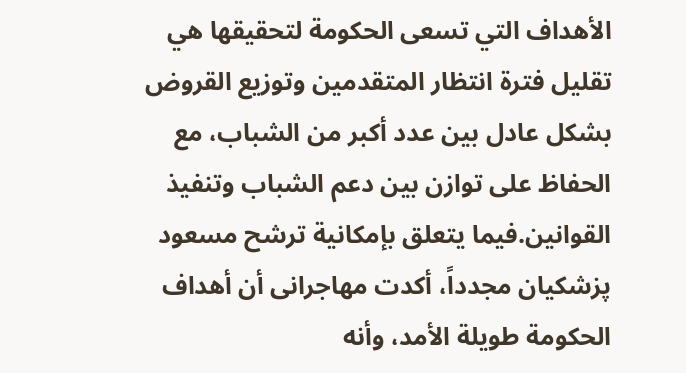الأهداف التي تسعى الحكومة لتحقيقها هي تقليل فترة انتظار المتقدمين وتوزيع القروض بشكل عادل بين عدد أكبر من الشباب، مع الحفاظ على توازن بين دعم الشباب وتنفيذ القوانين.فيما يتعلق بإمكانية ترشح مسعود پزشکیان مجدداً، أكدت مهاجرانی أن أهداف الحكومة طويلة الأمد، وأنه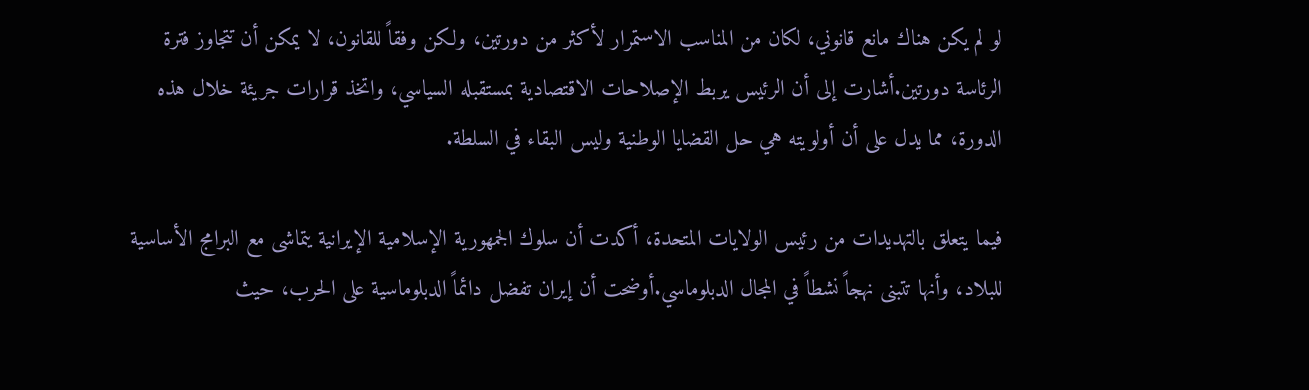لو لم يكن هناك مانع قانوني، لكان من المناسب الاستمرار لأكثر من دورتين، ولكن وفقاً للقانون، لا يمكن أن تتجاوز فترة الرئاسة دورتين.أشارت إلى أن الرئيس يربط الإصلاحات الاقتصادية بمستقبله السياسي، واتخذ قرارات جريئة خلال هذه الدورة، مما يدل على أن أولويته هي حل القضايا الوطنية وليس البقاء في السلطة.

فيما يتعلق بالتهديدات من رئيس الولايات المتحدة، أكدت أن سلوك الجمهورية الإسلامية الإيرانية يتماشى مع البرامج الأساسية للبلاد، وأنها تتبنى نهجاً نشطاً في المجال الدبلوماسي.أوضحت أن إيران تفضل دائماً الدبلوماسية على الحرب، حيث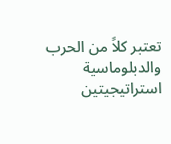تعتبر كلاً من الحرب والدبلوماسية استراتيجيتين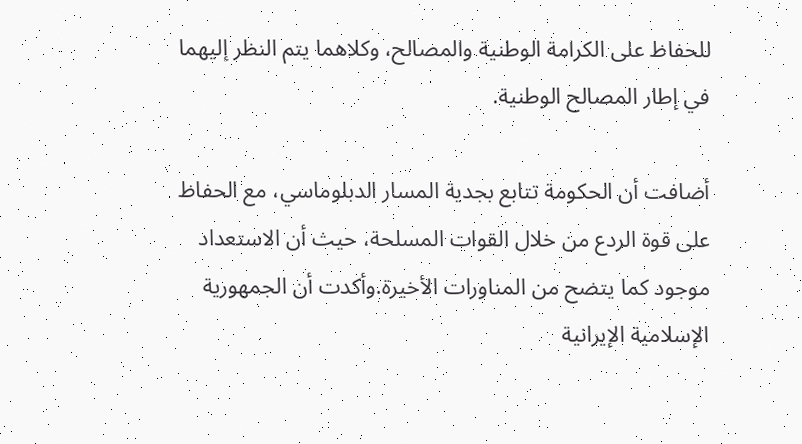للحفاظ على الكرامة الوطنية والمصالح، وكلاهما يتم النظر إليهما في إطار المصالح الوطنية.

أضافت أن الحكومة تتابع بجدية المسار الدبلوماسي، مع الحفاظ على قوة الردع من خلال القوات المسلحة، حيث أن الاستعداد موجود كما يتضح من المناورات الأخيرة.وأكدت أن الجمهورية الإسلامية الإيرانية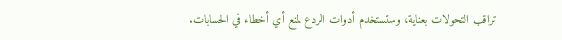تراقب التحولات بعناية، وستستخدم أدوات الردع لمنع أي أخطاء في الحسابات.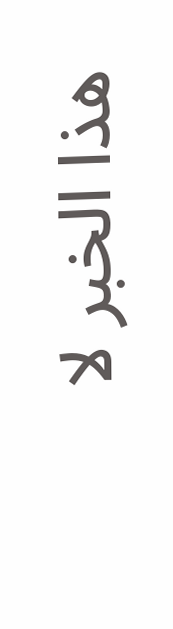هذا الخبر لا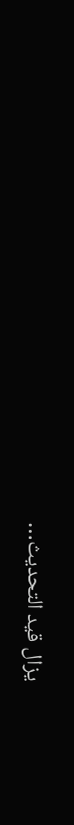يزال قيد التحديث…